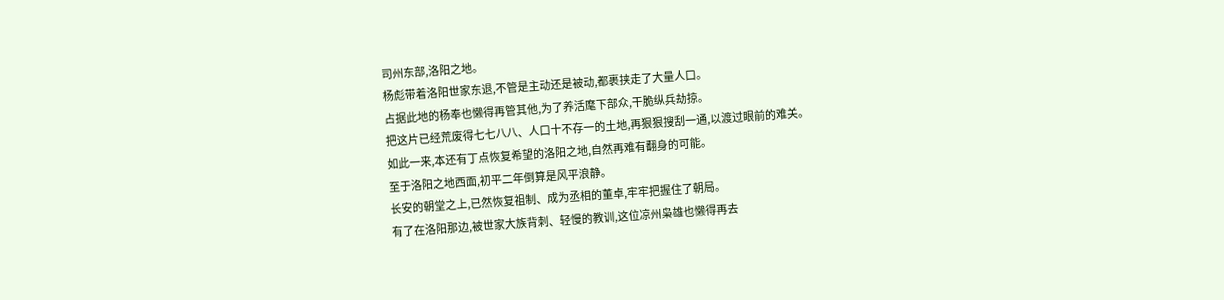司州东部,洛阳之地。
杨彪带着洛阳世家东退,不管是主动还是被动,都裹挟走了大量人口。
占据此地的杨奉也懒得再管其他,为了养活麾下部众,干脆纵兵劫掠。
把这片已经荒废得七七八八、人口十不存一的土地,再狠狠搜刮一通,以渡过眼前的难关。
如此一来,本还有丁点恢复希望的洛阳之地,自然再难有翻身的可能。
至于洛阳之地西面,初平二年倒算是风平浪静。
长安的朝堂之上,已然恢复祖制、成为丞相的董卓,牢牢把握住了朝局。
有了在洛阳那边,被世家大族背刺、轻慢的教训,这位凉州枭雄也懒得再去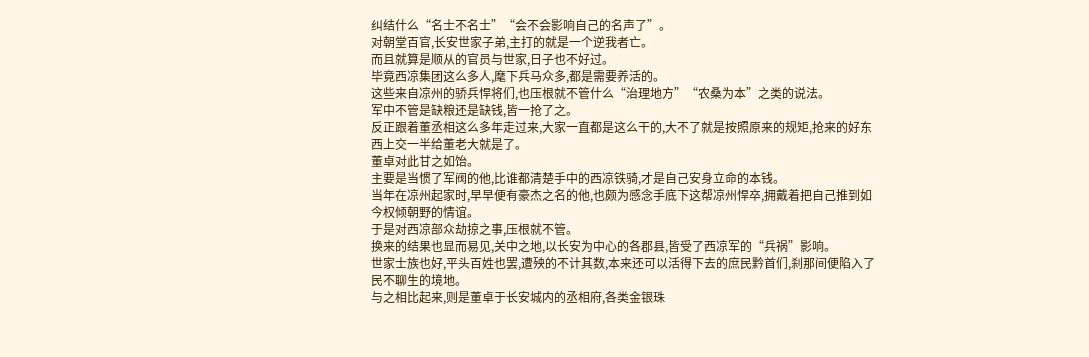纠结什么“名士不名士”“会不会影响自己的名声了”。
对朝堂百官,长安世家子弟,主打的就是一个逆我者亡。
而且就算是顺从的官员与世家,日子也不好过。
毕竟西凉集团这么多人,麾下兵马众多,都是需要养活的。
这些来自凉州的骄兵悍将们,也压根就不管什么“治理地方”“农桑为本”之类的说法。
军中不管是缺粮还是缺钱,皆一抢了之。
反正跟着董丞相这么多年走过来,大家一直都是这么干的,大不了就是按照原来的规矩,抢来的好东西上交一半给董老大就是了。
董卓对此甘之如饴。
主要是当惯了军阀的他,比谁都清楚手中的西凉铁骑,才是自己安身立命的本钱。
当年在凉州起家时,早早便有豪杰之名的他,也颇为感念手底下这帮凉州悍卒,拥戴着把自己推到如今权倾朝野的情谊。
于是对西凉部众劫掠之事,压根就不管。
换来的结果也显而易见,关中之地,以长安为中心的各郡县,皆受了西凉军的“兵祸”影响。
世家士族也好,平头百姓也罢,遭殃的不计其数,本来还可以活得下去的庶民黔首们,刹那间便陷入了民不聊生的境地。
与之相比起来,则是董卓于长安城内的丞相府,各类金银珠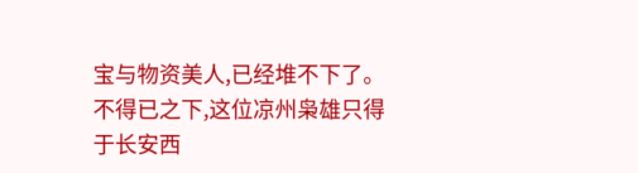宝与物资美人,已经堆不下了。
不得已之下,这位凉州枭雄只得于长安西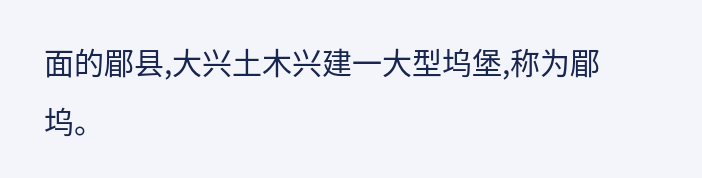面的郿县,大兴土木兴建一大型坞堡,称为郿坞。